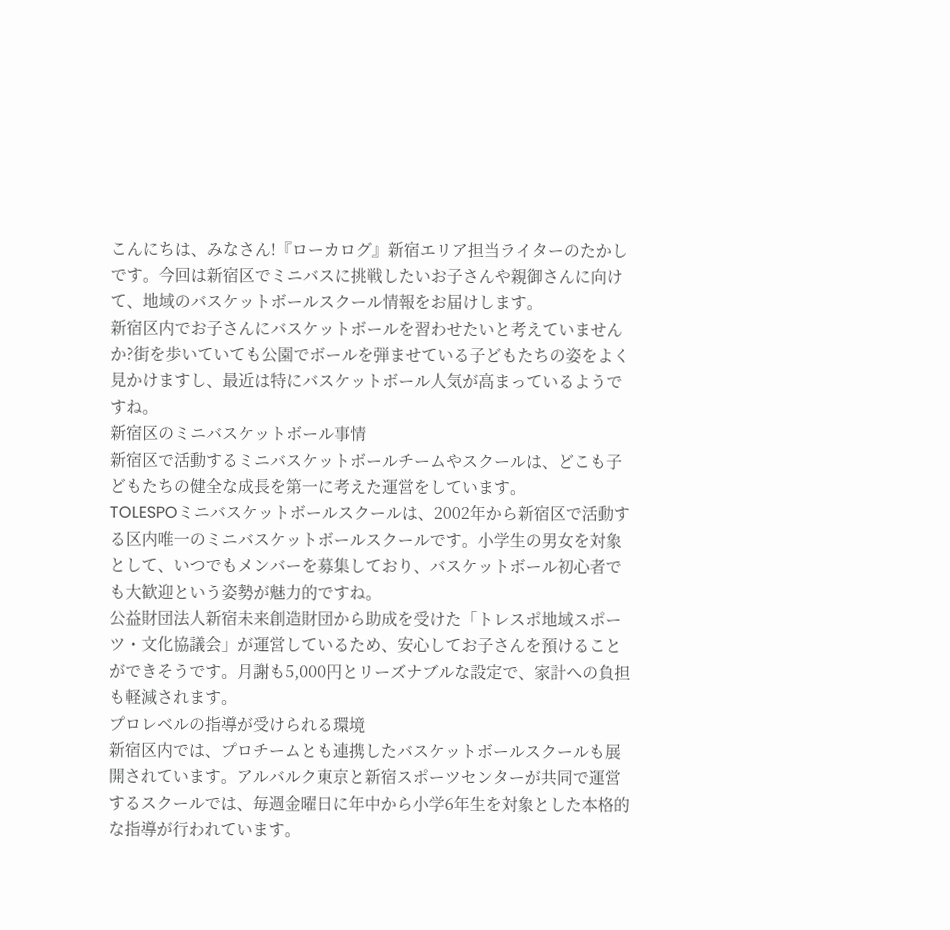こんにちは、みなさん!『ローカログ』新宿エリア担当ライターのたかしです。今回は新宿区でミニバスに挑戦したいお子さんや親御さんに向けて、地域のバスケットボールスクール情報をお届けします。
新宿区内でお子さんにバスケットボールを習わせたいと考えていませんか?街を歩いていても公園でボールを弾ませている子どもたちの姿をよく見かけますし、最近は特にバスケットボール人気が高まっているようですね。
新宿区のミニバスケットボール事情
新宿区で活動するミニバスケットボールチームやスクールは、どこも子どもたちの健全な成長を第一に考えた運営をしています。
TOLESPOミニバスケットボールスクールは、2002年から新宿区で活動する区内唯一のミニバスケットボールスクールです。小学生の男女を対象として、いつでもメンバーを募集しており、バスケットボール初心者でも大歓迎という姿勢が魅力的ですね。
公益財団法人新宿未来創造財団から助成を受けた「トレスポ地域スポーツ・文化協議会」が運営しているため、安心してお子さんを預けることができそうです。月謝も5,000円とリーズナブルな設定で、家計への負担も軽減されます。
プロレベルの指導が受けられる環境
新宿区内では、プロチームとも連携したバスケットボールスクールも展開されています。アルバルク東京と新宿スポーツセンターが共同で運営するスクールでは、毎週金曜日に年中から小学6年生を対象とした本格的な指導が行われています。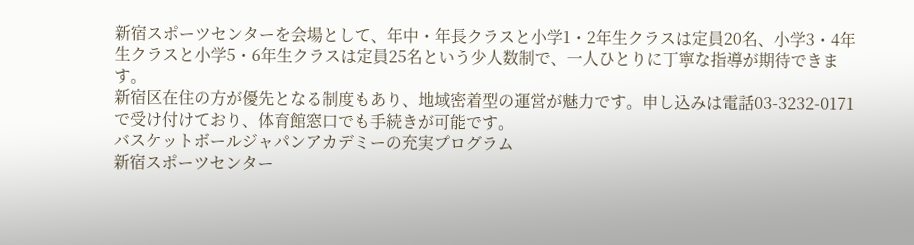新宿スポーツセンターを会場として、年中・年長クラスと小学1・2年生クラスは定員20名、小学3・4年生クラスと小学5・6年生クラスは定員25名という少人数制で、一人ひとりに丁寧な指導が期待できます。
新宿区在住の方が優先となる制度もあり、地域密着型の運営が魅力です。申し込みは電話03-3232-0171で受け付けており、体育館窓口でも手続きが可能です。
バスケットボールジャパンアカデミーの充実プログラム
新宿スポーツセンター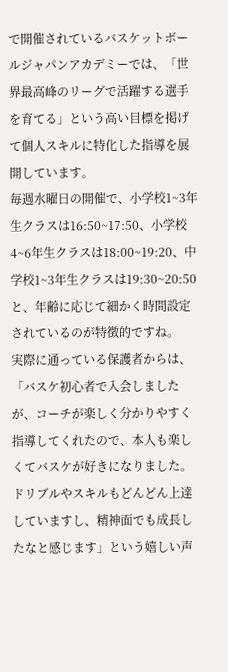で開催されているバスケットボールジャパンアカデミーでは、「世界最高峰のリーグで活躍する選手を育てる」という高い目標を掲げて個人スキルに特化した指導を展開しています。
毎週水曜日の開催で、小学校1~3年生クラスは16:50~17:50、小学校4~6年生クラスは18:00~19:20、中学校1~3年生クラスは19:30~20:50と、年齢に応じて細かく時間設定されているのが特徴的ですね。
実際に通っている保護者からは、「バスケ初心者で入会しましたが、コーチが楽しく分かりやすく指導してくれたので、本人も楽しくてバスケが好きになりました。ドリブルやスキルもどんどん上達していますし、精神面でも成長したなと感じます」という嬉しい声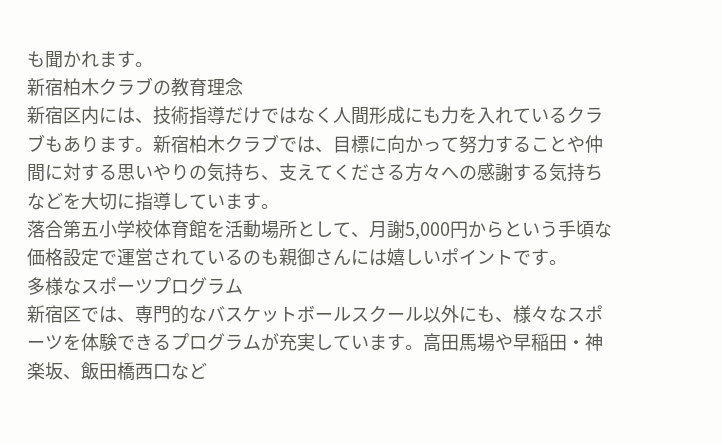も聞かれます。
新宿柏木クラブの教育理念
新宿区内には、技術指導だけではなく人間形成にも力を入れているクラブもあります。新宿柏木クラブでは、目標に向かって努力することや仲間に対する思いやりの気持ち、支えてくださる方々への感謝する気持ちなどを大切に指導しています。
落合第五小学校体育館を活動場所として、月謝5,000円からという手頃な価格設定で運営されているのも親御さんには嬉しいポイントです。
多様なスポーツプログラム
新宿区では、専門的なバスケットボールスクール以外にも、様々なスポーツを体験できるプログラムが充実しています。高田馬場や早稲田・神楽坂、飯田橋西口など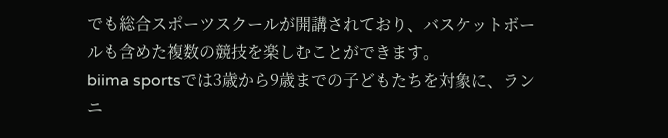でも総合スポーツスクールが開講されており、バスケットボールも含めた複数の競技を楽しむことができます。
biima sportsでは3歳から9歳までの子どもたちを対象に、ランニ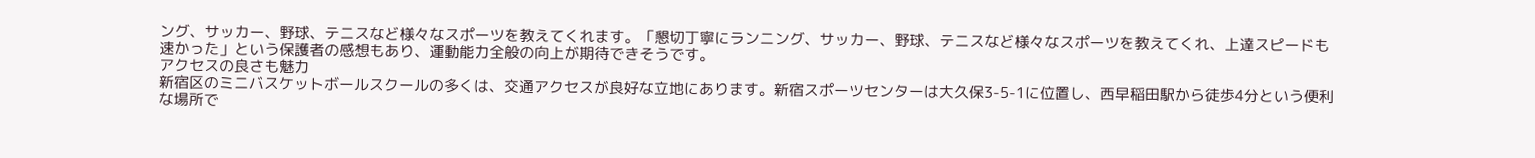ング、サッカー、野球、テニスなど様々なスポーツを教えてくれます。「懇切丁寧にランニング、サッカー、野球、テニスなど様々なスポーツを教えてくれ、上達スピードも速かった」という保護者の感想もあり、運動能力全般の向上が期待できそうです。
アクセスの良さも魅力
新宿区のミニバスケットボールスクールの多くは、交通アクセスが良好な立地にあります。新宿スポーツセンターは大久保3-5-1に位置し、西早稲田駅から徒歩4分という便利な場所で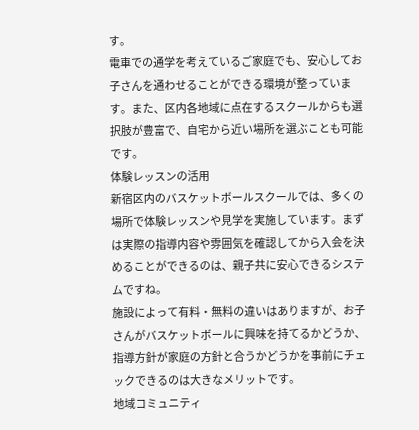す。
電車での通学を考えているご家庭でも、安心してお子さんを通わせることができる環境が整っています。また、区内各地域に点在するスクールからも選択肢が豊富で、自宅から近い場所を選ぶことも可能です。
体験レッスンの活用
新宿区内のバスケットボールスクールでは、多くの場所で体験レッスンや見学を実施しています。まずは実際の指導内容や雰囲気を確認してから入会を決めることができるのは、親子共に安心できるシステムですね。
施設によって有料・無料の違いはありますが、お子さんがバスケットボールに興味を持てるかどうか、指導方針が家庭の方針と合うかどうかを事前にチェックできるのは大きなメリットです。
地域コミュニティ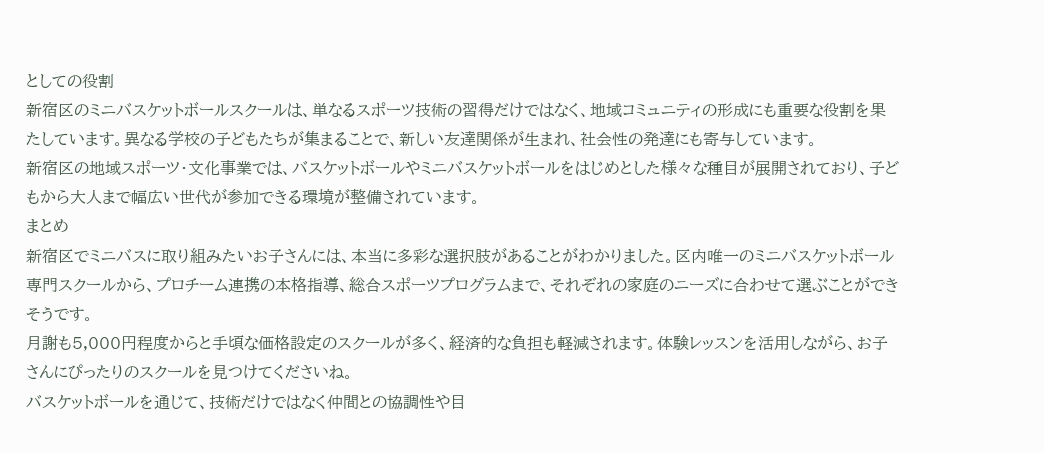としての役割
新宿区のミニバスケットボールスクールは、単なるスポーツ技術の習得だけではなく、地域コミュニティの形成にも重要な役割を果たしています。異なる学校の子どもたちが集まることで、新しい友達関係が生まれ、社会性の発達にも寄与しています。
新宿区の地域スポーツ・文化事業では、バスケットボールやミニバスケットボールをはじめとした様々な種目が展開されており、子どもから大人まで幅広い世代が参加できる環境が整備されています。
まとめ
新宿区でミニバスに取り組みたいお子さんには、本当に多彩な選択肢があることがわかりました。区内唯一のミニバスケットボール専門スクールから、プロチーム連携の本格指導、総合スポーツプログラムまで、それぞれの家庭のニーズに合わせて選ぶことができそうです。
月謝も5,000円程度からと手頃な価格設定のスクールが多く、経済的な負担も軽減されます。体験レッスンを活用しながら、お子さんにぴったりのスクールを見つけてくださいね。
バスケットボールを通じて、技術だけではなく仲間との協調性や目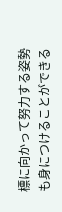標に向かって努力する姿勢も身につけることができる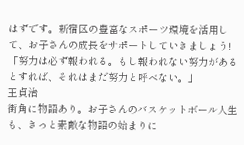はずです。新宿区の豊富なスポーツ環境を活用して、お子さんの成長をサポートしていきましょう!
「努力は必ず報われる。もし報われない努力があるとすれば、それはまだ努力と呼べない。」
王貞治
街角に物語あり。お子さんのバスケットボール人生も、きっと素敵な物語の始まりに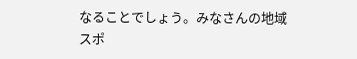なることでしょう。みなさんの地域スポ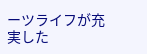ーツライフが充実した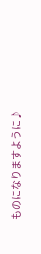ものになりますように♪